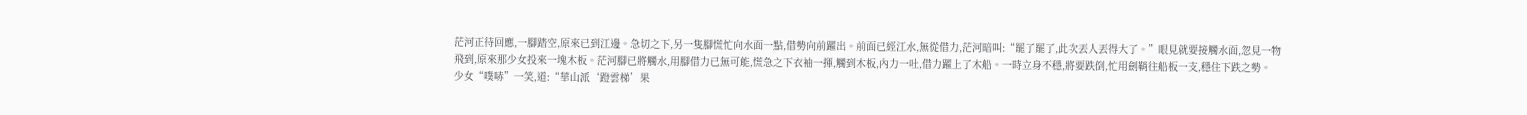茫河正待回應,一腳踏空,原來已到江邊。急切之下,另一隻腳慌忙向水面一點,借勢向前躍出。前面已經江水,無從借力,茫河暗叫:“罷了罷了,此次丟人丟得大了。”眼見就要接觸水面,忽見一物飛到,原來那少女投來一塊木板。茫河腳已將觸水,用腳借力已無可能,慌急之下衣袖一揮,觸到木板,內力一吐,借力躍上了木船。一時立身不穩,將要跌倒,忙用劍鞘往船板一支,穩住下跌之勢。
少女“噗哧”一笑,道:“華山派‘蹬雲梯’果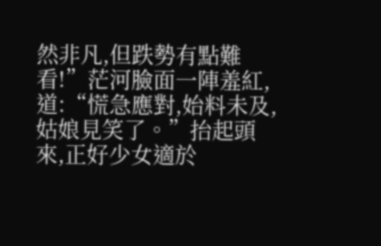然非凡,但跌勢有點難看!”茫河臉面一陣羞紅,道:“慌急應對,始料未及,姑娘見笑了。”抬起頭來,正好少女適於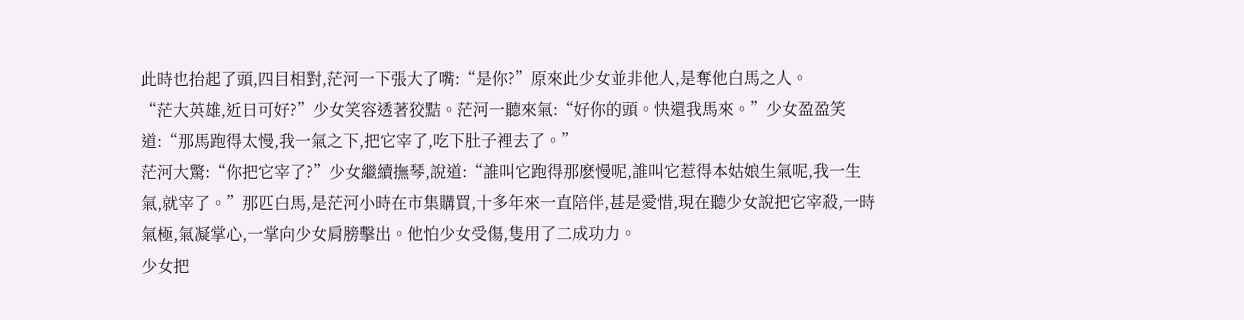此時也抬起了頭,四目相對,茫河一下張大了嘴:“是你?”原來此少女並非他人,是奪他白馬之人。
“茫大英雄,近日可好?”少女笑容透著狡黠。茫河一聽來氣:“好你的頭。快還我馬來。”少女盈盈笑道:“那馬跑得太慢,我一氣之下,把它宰了,吃下肚子裡去了。”
茫河大驚:“你把它宰了?”少女繼續撫琴,說道:“誰叫它跑得那麽慢呢,誰叫它惹得本姑娘生氣呢,我一生氣,就宰了。”那匹白馬,是茫河小時在市集購買,十多年來一直陪伴,甚是愛惜,現在聽少女說把它宰殺,一時氣極,氣凝掌心,一掌向少女肩膀擊出。他怕少女受傷,隻用了二成功力。
少女把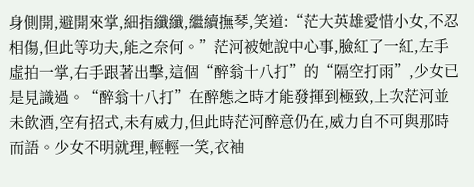身側開,避開來掌,細指纖纖,繼續撫琴,笑道:“茫大英雄愛惜小女,不忍相傷,但此等功夫,能之奈何。”茫河被她說中心事,臉紅了一紅,左手虛拍一掌,右手跟著出擊,這個“醉翁十八打”的“隔空打雨”,少女已是見識過。“醉翁十八打”在醉態之時才能發揮到極致,上次茫河並未飲酒,空有招式,未有威力,但此時茫河醉意仍在,威力自不可與那時而語。少女不明就理,輕輕一笑,衣袖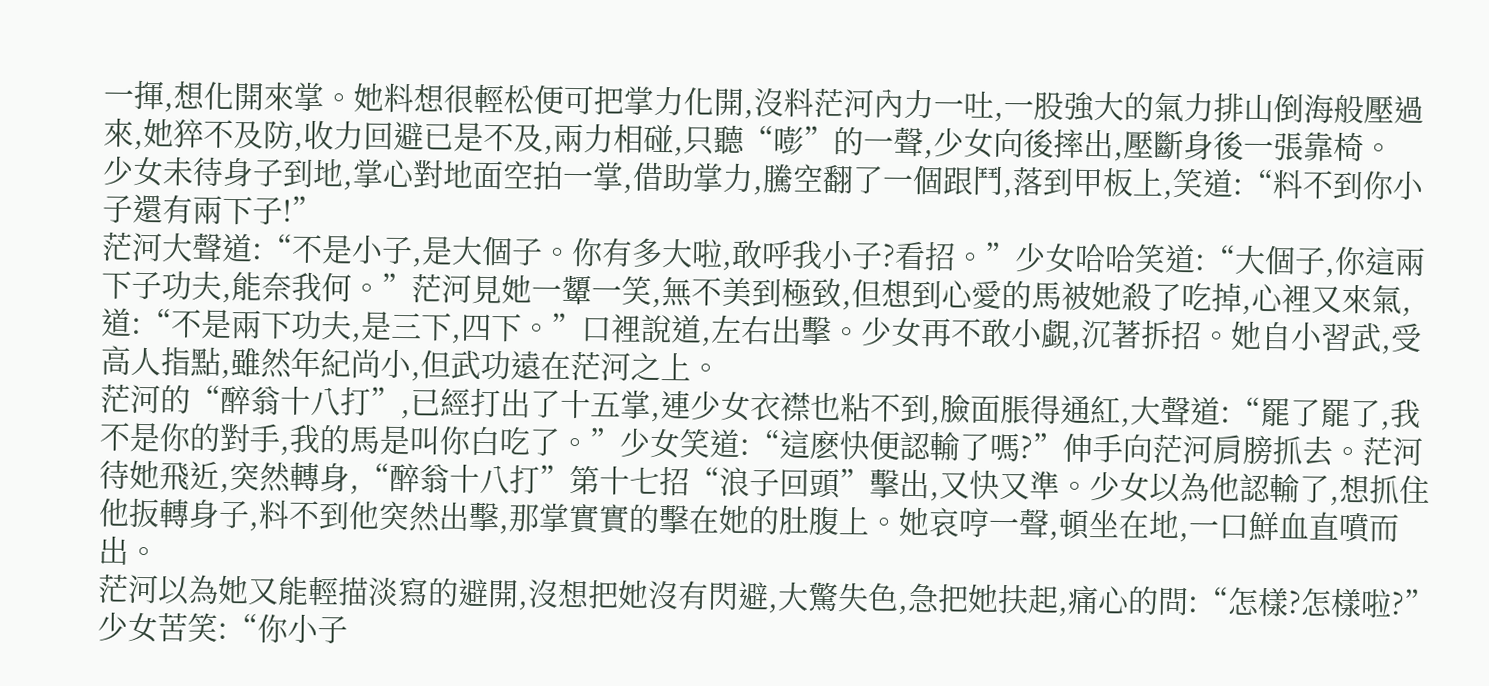一揮,想化開來掌。她料想很輕松便可把掌力化開,沒料茫河內力一吐,一股強大的氣力排山倒海般壓過來,她猝不及防,收力回避已是不及,兩力相碰,只聽“嘭”的一聲,少女向後摔出,壓斷身後一張靠椅。
少女未待身子到地,掌心對地面空拍一掌,借助掌力,騰空翻了一個跟鬥,落到甲板上,笑道:“料不到你小子還有兩下子!”
茫河大聲道:“不是小子,是大個子。你有多大啦,敢呼我小子?看招。”少女哈哈笑道:“大個子,你這兩下子功夫,能奈我何。”茫河見她一顰一笑,無不美到極致,但想到心愛的馬被她殺了吃掉,心裡又來氣,道:“不是兩下功夫,是三下,四下。”口裡說道,左右出擊。少女再不敢小覷,沉著拆招。她自小習武,受高人指點,雖然年紀尚小,但武功遠在茫河之上。
茫河的“醉翁十八打”,已經打出了十五掌,連少女衣襟也粘不到,臉面脹得通紅,大聲道:“罷了罷了,我不是你的對手,我的馬是叫你白吃了。”少女笑道:“這麽快便認輸了嗎?”伸手向茫河肩膀抓去。茫河待她飛近,突然轉身,“醉翁十八打”第十七招“浪子回頭”擊出,又快又準。少女以為他認輸了,想抓住他扳轉身子,料不到他突然出擊,那掌實實的擊在她的肚腹上。她哀哼一聲,頓坐在地,一口鮮血直噴而出。
茫河以為她又能輕描淡寫的避開,沒想把她沒有閃避,大驚失色,急把她扶起,痛心的問:“怎樣?怎樣啦?”少女苦笑:“你小子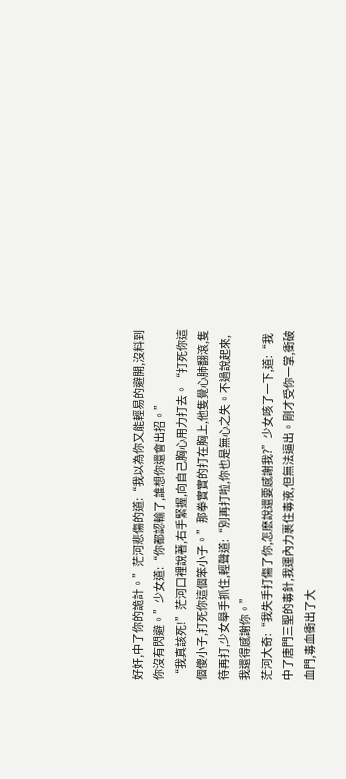好奸,中了你的詭計。”茫河悲傷的道:“我以為你又能輕易的避開,沒料到你沒有閃避。”少女道:“你都認輸了,誰想你還會出招。”
“我真該死!”茫河口裡說著,右手緊握,向自己胸心用力打去。“打死你這個傻小子,打死你這個笨小子。”那拳實實的打在胸上,他隻覺心肺翻滾,隻待再打,少女舉手抓住,輕聲道:“別再打啦,你也是無心之失。不過說起來,我還得感謝你。”
茫河大奇:“我失手打傷了你,怎麽說還要感謝我?”少女咳了一下,道:“我中了唐門三聖的毒針,我運內力裹住毒液,但無法逼出。剛才受你一掌,衝破血門,毒血衝出了大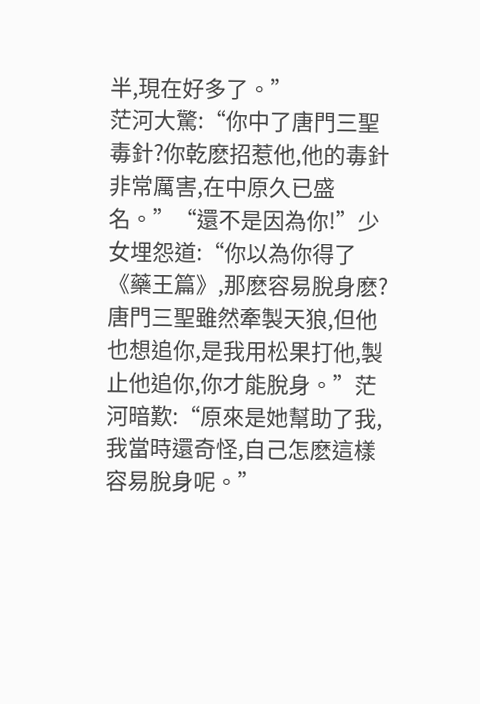半,現在好多了。”
茫河大驚:“你中了唐門三聖毒針?你乾麽招惹他,他的毒針非常厲害,在中原久已盛名。”“還不是因為你!”少女埋怨道:“你以為你得了《藥王篇》,那麽容易脫身麽?唐門三聖雖然牽製天狼,但他也想追你,是我用松果打他,製止他追你,你才能脫身。”茫河暗歎:“原來是她幫助了我,我當時還奇怪,自己怎麽這樣容易脫身呢。”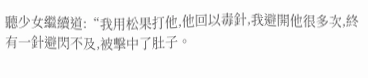聽少女繼續道:“我用松果打他,他回以毒針,我避開他很多次,終有一針避閃不及,被擊中了肚子。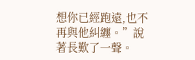想你已經跑遠,也不再與他糾纏。”說著長歎了一聲。